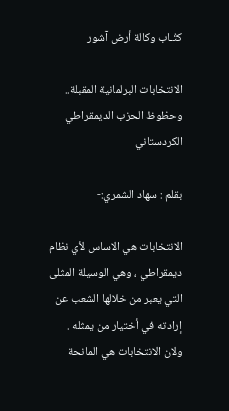كتُـاب وكالة أرض آشور

الانتخابات البرلمانية المقبلة.. وحظوظ الحزب الديمقراطي الكردستاني

بقلم : سهاد الشمري:-

الانتخابات هي الاساس لأي نظام ديمقراطي ، وهي الوسيلة المثلى التي يعبر من خلالها الشعب عن إرادته في أختيار من يمثله .
ولان الانتخابات هي المانحة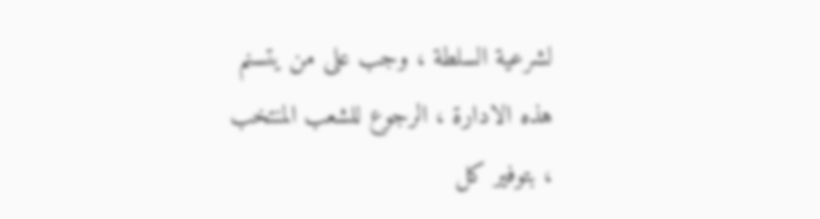لشرعية السلطة ، وجب على من يتسنم هذه الادارة ، الرجوع للشعب المنتخب ، بتوفير كل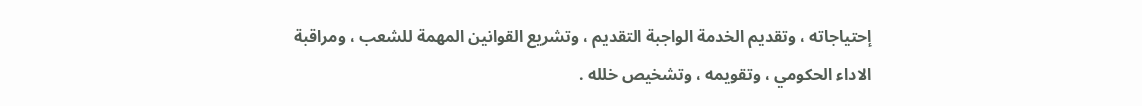إحتياجاته ، وتقديم الخدمة الواجبة التقديم ، وتشريع القوانين المهمة للشعب ، ومراقبة الاداء الحكومي ، وتقويمه ، وتشخيص خلله .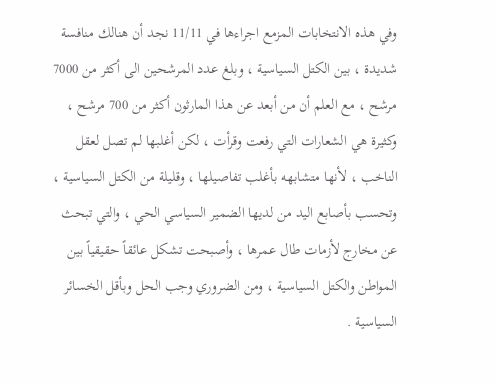وفي هذه الانتخابات المزمع اجراءها في 11/11 نجد أن هنالك منافسة شديدة ، بين الكتل السياسية ، وبلغ عدد المرشحين الى أكثر من 7000 مرشح ، مع العلم أن من أبعد عن هذا المارثون أكثر من 700 مرشح ، وكثيرة هي الشعارات التي رفعت وقرأت ، لكن أغلبها لم تصل لعقل الناخب ، لأنها متشابهه بأغلب تفاصيلها ، وقليلة من الكتل السياسية ، وتحسب بأصابع اليد من لديها الضمير السياسي الحي ، والتي تبحث عن مخارج لأزمات طال عمرها ، وأصبحت تشكل عائقاً حقيقياً بين المواطن والكتل السياسية ، ومن الضروري وجب الحل وبأقل الخسائر السياسية .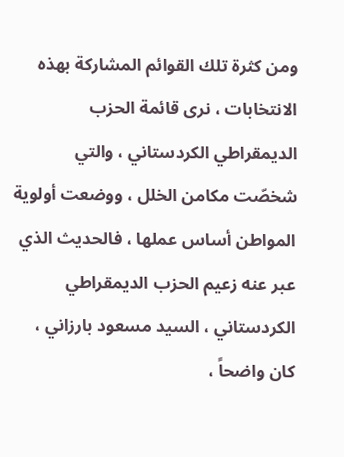ومن كثرة تلك القوائم المشاركة بهذه الانتخابات ، نرى قائمة الحزب الديمقراطي الكردستاني ، والتي شخصّت مكامن الخلل ، ووضعت أولوية المواطن أساس عملها ، فالحديث الذي عبر عنه زعيم الحزب الديمقراطي الكردستاني ، السيد مسعود بارزاني ، كان واضحاً ،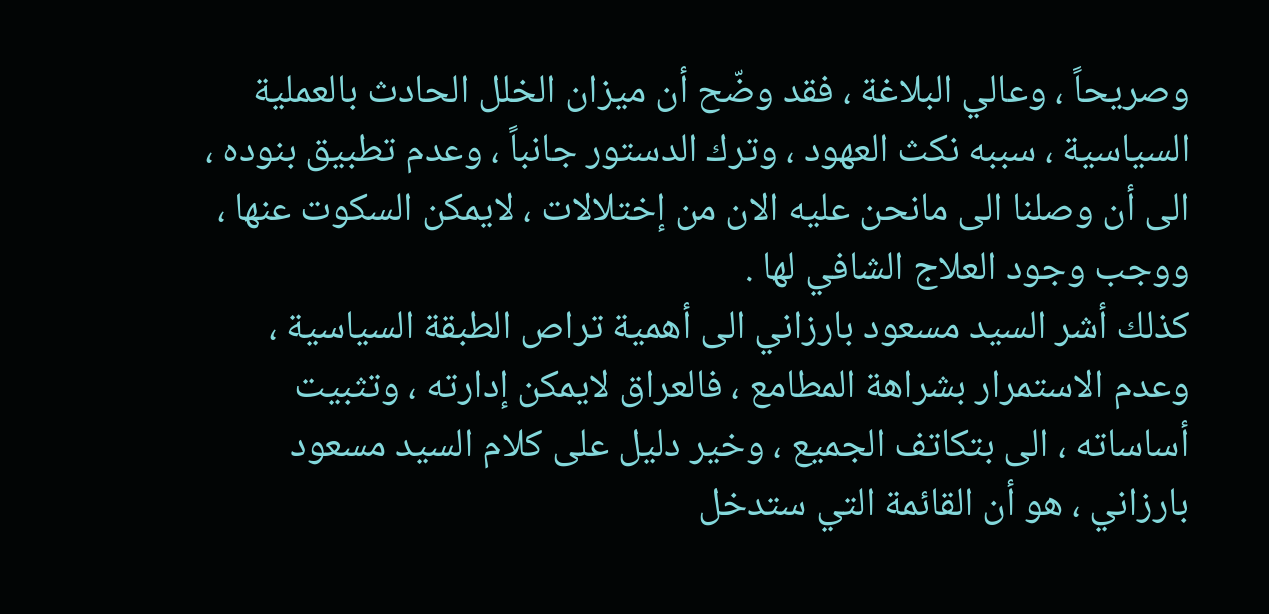وصريحاً ، وعالي البلاغة ، فقد وضّح أن ميزان الخلل الحادث بالعملية السياسية ، سببه نكث العهود ، وترك الدستور جانباً ، وعدم تطبيق بنوده ، الى أن وصلنا الى مانحن عليه الان من إختلالات ، لايمكن السكوت عنها ، ووجب وجود العلاج الشافي لها .
كذلك أشر السيد مسعود بارزاني الى أهمية تراص الطبقة السياسية ، وعدم الاستمرار بشراهة المطامع ، فالعراق لايمكن إدارته ، وتثبيت أساساته ، الى بتكاتف الجميع ، وخير دليل على كلام السيد مسعود بارزاني ، هو أن القائمة التي ستدخل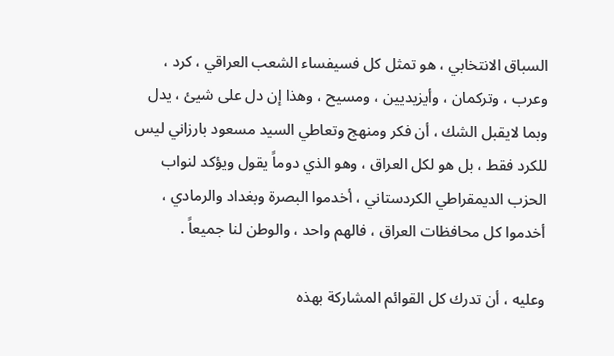السباق الانتخابي ، هو تمثل كل فسيفساء الشعب العراقي ، كرد ، وعرب ، وتركمان ، وأيزيديين ، ومسيح ، وهذا إن دل على شيئ ، يدل وبما لايقبل الشك ، أن فكر ومنهج وتعاطي السيد مسعود بارزاني ليس للكرد فقط ، بل هو لكل العراق ، وهو الذي دوماً يقول ويؤكد لنواب الحزب الديمقراطي الكردستاني ، أخدموا البصرة وبغداد والرمادي ، أخدموا كل محافظات العراق ، فالهم واحد ، والوطن لنا جميعاً .

وعليه ، أن تدرك كل القوائم المشاركة بهذه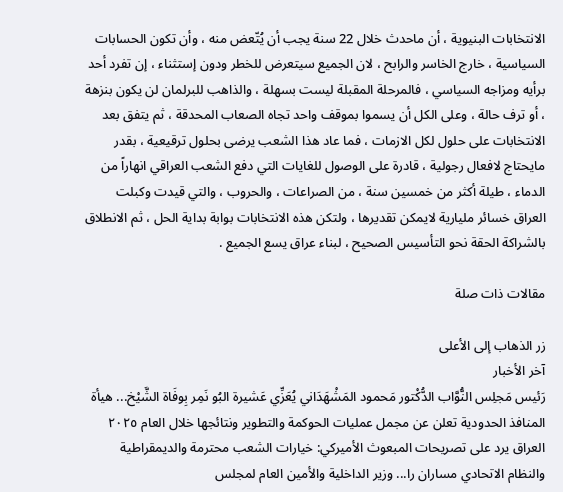الانتخابات البنيوية ، أن ماحدث خلال 22 سنة يجب أن يُتّعض منه ، وأن تكون الحسابات السياسية ، خارج الخاسر والرابح ، لان الجميع سيتعرض للخطر ودون إستثناء ، إن تفرد أحد برأيه ومزاجه السياسي ، فالمرحلة المقبلة ليست بسهلة ، والذاهب للبرلمان لن يكون بنزهة ، أو ترف حالة ، وعلى الكل أن يسموا بموقف واحد تجاه الصعاب المحدقة ، ثم يتفق بعد الانتخابات على حلول لكل الازمات ، فما عاد هذا الشعب يرضى بحلول ترقيعية ، بقدر مايحتاج لافعال رجولية ، قادرة على الوصول للغايات التي دفع الشعب العراقي انهاراً من الدماء ، طيلة أكثر من خمسين سنة ، من الصراعات ، والحروب ، والتي قيدت وكبلت العراق خسائر مليارية لايمكن تقديرها ، ولتكن هذه الانتخابات بوابة بداية الحل ، ثم الانطلاق بالشراكة الحقة نحو التأسيس الصحيح ، لبناء عراق يسع الجميع .

مقالات ذات صلة

زر الذهاب إلى الأعلى
آخر الأخبار
رَئيس مَجلِس النُّوَّاب الدُّكْتور مَحمود المَشْهَدَاني يُعَزِّي عَشيرة البُو نَمِر بِوفَاة الشَّيْخ... هيأة المنافذ الحدودية تعلن عن مجمل عمليات الحوكمة والتطوير ونتائجها خلال العام ٢٠٢٥ العراق يرد على تصريحات المبعوث الأميركي: خيارات الشعب محترمة والديمقراطية والنظام الاتحادي مساران را... وزير الداخلية والأمين العام لمجلس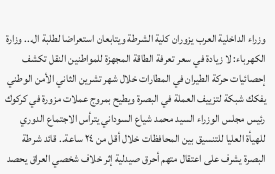وزراء الداخلية العرب يزوران كلية الشرطة ويتابعان استعراضا لطلبة ال... وزارة الكهرباء: لا زيادة في سعر تعرفة الطاقة المجهزة للمواطنين النقل تكشف إحصائيات حركة الطيران في المطارات خلال شهر تشرين الثاني الأمن الوطني يفكك شبكة لتزييف العملة في البصرة ويطيح بمروج عملات مزورة في كركوك رئيس مجلس الوزراء السيد محمد شياع السوداني يترأس الاجتماع الدوري للهيأة العليا للتنسيق بين المحافظات خلال أقل من ٢٤ ساعة.. قائد شرطة البصرة يشرف على اعتقال متهم أحرق صيدلية إثر خلاف شخصي العراق يحصد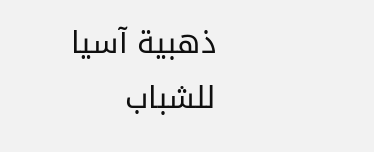ذهبية آسيا للشباب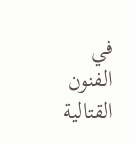في الفنون القتالية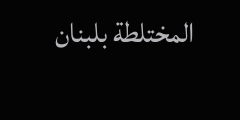المختلطة بلبنان